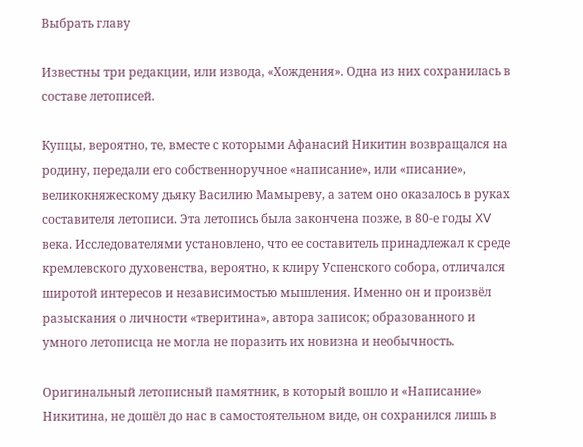Выбрать главу

Известны три редакции, или извода, «Хождения». Одна из них сохранилась в составе летописей.

Купцы, вероятно, те, вместе с которыми Афанасий Никитин возвращался на родину, передали его собственноручное «написание», или «писание», великокняжескому дьяку Василию Мамыреву, а затем оно оказалось в руках составителя летописи. Эта летопись была закончена позже, в 80‑е годы ⅩⅤ века. Исследователями установлено, что ее составитель принадлежал к среде кремлевского духовенства, вероятно, к клиру Успенского собора, отличался широтой интересов и независимостью мышления. Именно он и произвёл разыскания о личности «тверитина», автора записок; образованного и умного летописца не могла не поразить их новизна и необычность.

Оригинальный летописный памятник, в который вошло и «Написание» Никитина, не дошёл до нас в самостоятельном виде, он сохранился лишь в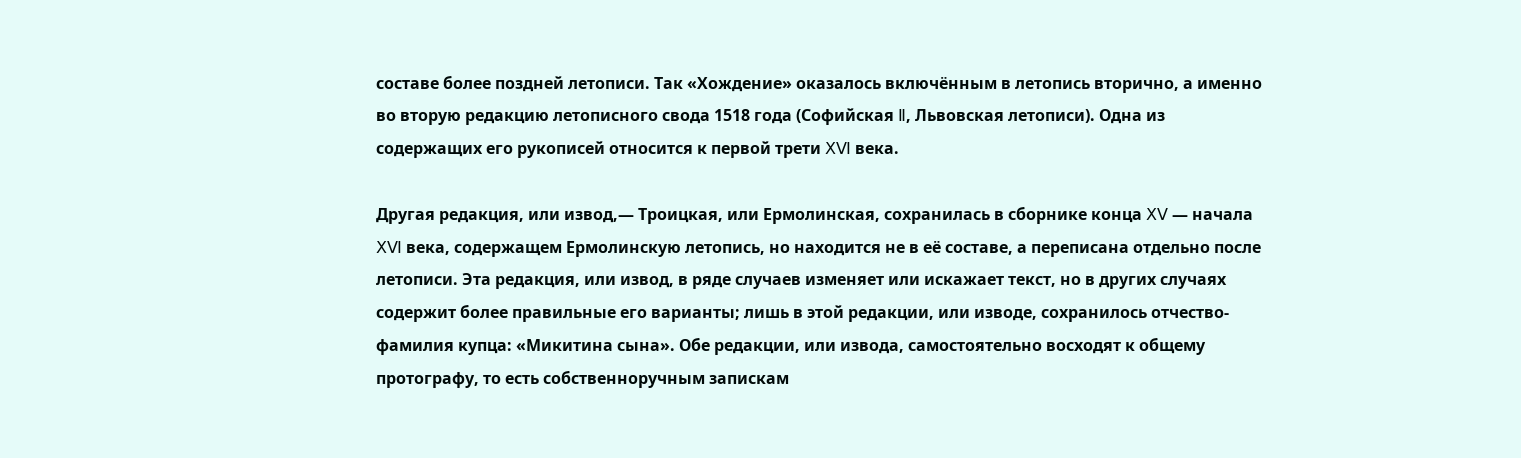составе более поздней летописи. Так «Хождение» оказалось включённым в летопись вторично, а именно во вторую редакцию летописного свода 1518 года (Софийская Ⅱ, Львовская летописи). Одна из содержащих его рукописей относится к первой трети ⅩⅥ века.

Другая редакция, или извод,— Троицкая, или Ермолинская, сохранилась в сборнике конца ⅩⅤ — начала ⅩⅥ века, содержащем Ермолинскую летопись, но находится не в её составе, а переписана отдельно после летописи. Эта редакция, или извод, в ряде случаев изменяет или искажает текст, но в других случаях содержит более правильные его варианты; лишь в этой редакции, или изводе, сохранилось отчество-фамилия купца: «Микитина сына». Обе редакции, или извода, самостоятельно восходят к общему протографу, то есть собственноручным запискам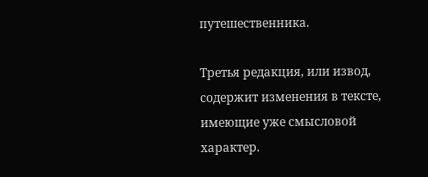путешественника.

Третья редакция, или извод, содержит изменения в тексте, имеющие уже смысловой характер.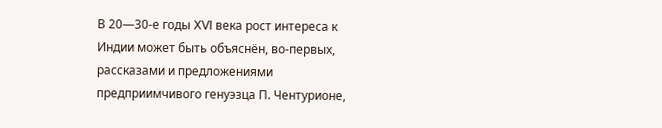В 20—30‑е годы ⅩⅥ века рост интереса к Индии может быть объяснён, во-первых, рассказами и предложениями предприимчивого генуэзца П. Чентурионе,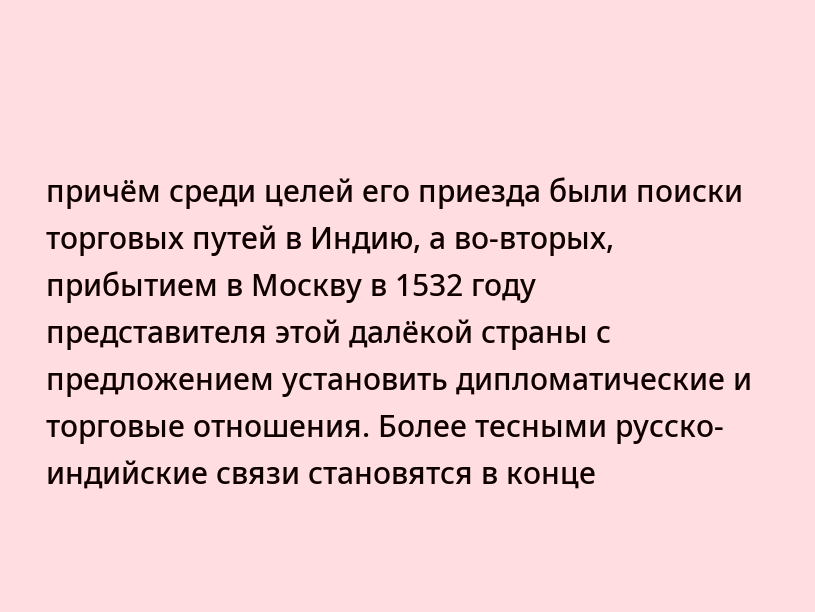причём среди целей его приезда были поиски торговых путей в Индию, а во-вторых, прибытием в Москву в 1532 году представителя этой далёкой страны с предложением установить дипломатические и торговые отношения. Более тесными русско-индийские связи становятся в конце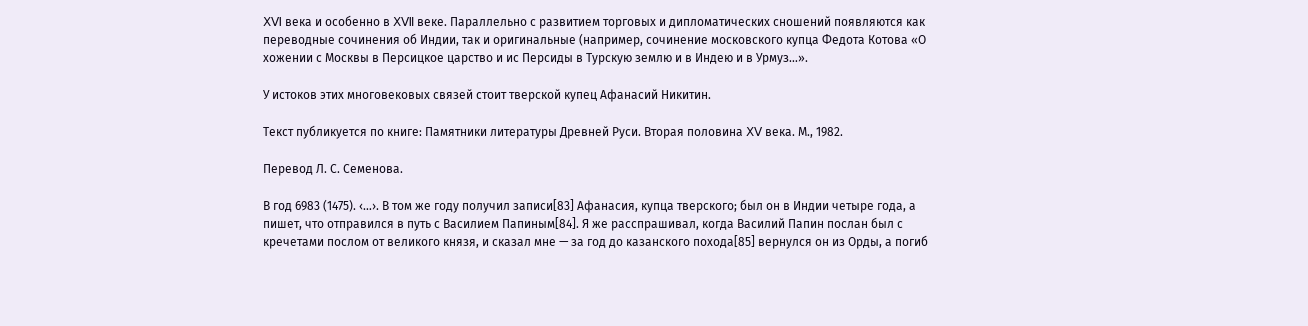ⅩⅥ века и особенно в ⅩⅦ веке. Параллельно с развитием торговых и дипломатических сношений появляются как переводные сочинения об Индии, так и оригинальные (например, сочинение московского купца Федота Котова «О хожении с Москвы в Персицкое царство и ис Персиды в Турскую землю и в Индею и в Урмуз…».

У истоков этих многовековых связей стоит тверской купец Афанасий Никитин.

Текст публикуется по книге: Памятники литературы Древней Руси. Вторая половина ⅩⅤ века. М., 1982.

Перевод Л. С. Семенова.

В год 6983 (1475). ‹…›. В том же году получил записи[83] Афанасия, купца тверского; был он в Индии четыре года, а пишет, что отправился в путь с Василием Папиным[84]. Я же расспрашивал, когда Василий Папин послан был с кречетами послом от великого князя, и сказал мне — за год до казанского похода[85] вернулся он из Орды, а погиб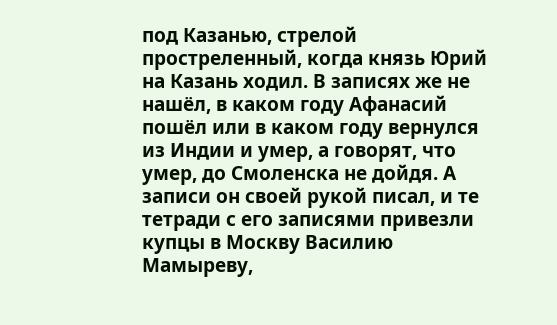под Казанью, стрелой простреленный, когда князь Юрий на Казань ходил. В записях же не нашёл, в каком году Афанасий пошёл или в каком году вернулся из Индии и умер, а говорят, что умер, до Смоленска не дойдя. А записи он своей рукой писал, и те тетради с его записями привезли купцы в Москву Василию Мамыреву,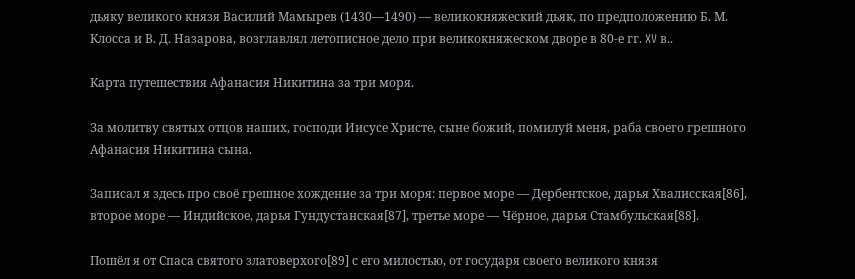дьяку великого князя Василий Мамырев (1430—1490) — великокняжеский дьяк, по предположению Б. М. Клосса и В. Д. Назарова, возглавлял летописное дело при великокняжеском дворе в 80‑е гг. ⅩⅤ в..

Карта путешествия Афанасия Никитина за три моря.

За молитву святых отцов наших, господи Иисусе Христе, сыне божий, помилуй меня, раба своего грешного Афанасия Никитина сына.

Записал я здесь про своё грешное хождение за три моря: первое море — Дербентское, дарья Хвалисская[86], второе море — Индийское, дарья Гундустанская[87], третье море — Чёрное, дарья Стамбульская[88].

Пошёл я от Спаса святого златоверхого[89] с его милостью, от государя своего великого князя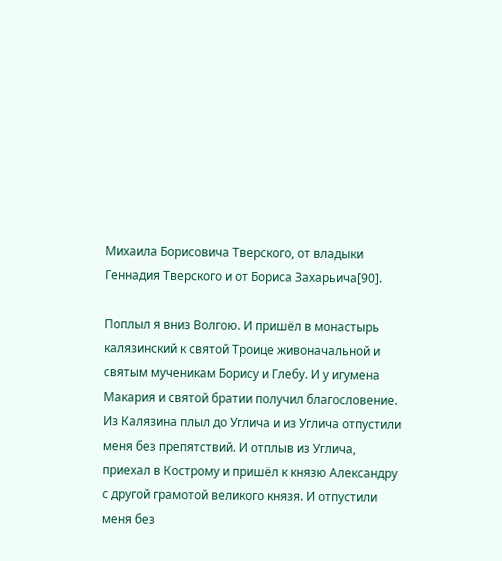Михаила Борисовича Тверского, от владыки Геннадия Тверского и от Бориса Захарьича[90].

Поплыл я вниз Волгою. И пришёл в монастырь калязинский к святой Троице живоначальной и святым мученикам Борису и Глебу. И у игумена Макария и святой братии получил благословение. Из Калязина плыл до Углича и из Углича отпустили меня без препятствий. И отплыв из Углича, приехал в Кострому и пришёл к князю Александру с другой грамотой великого князя. И отпустили меня без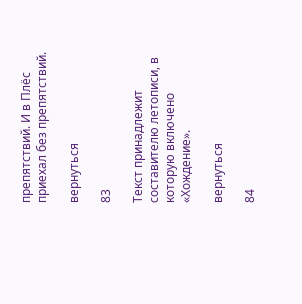препятствий. И в Плёс приехал без препятствий.

вернуться

83

Текст принадлежит составителю летописи, в которую включено «Хождение».

вернуться

84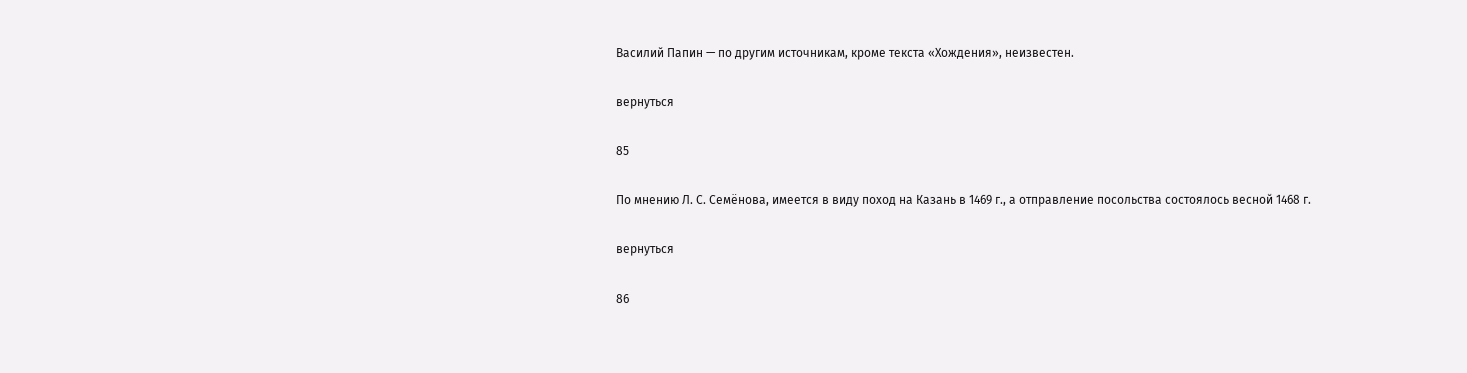Василий Папин — по другим источникам, кроме текста «Хождения», неизвестен.

вернуться

85

По мнению Л. С. Семёнова, имеется в виду поход на Казань в 1469 г., а отправление посольства состоялось весной 1468 г.

вернуться

86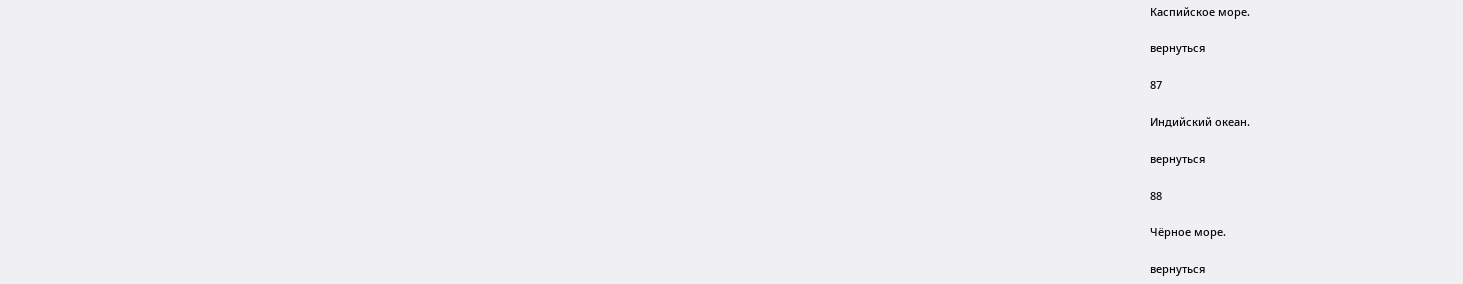Каспийское море.

вернуться

87

Индийский океан.

вернуться

88

Чёрное море.

вернуться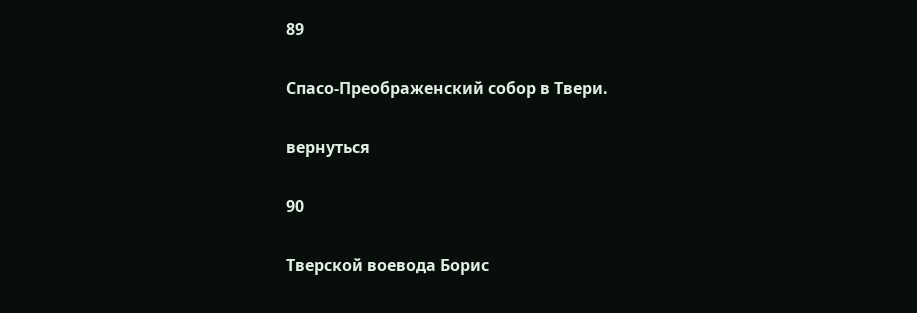89

Спасо-Преображенский собор в Твери.

вернуться

90

Тверской воевода Борис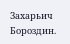Захарьич Бороздин.